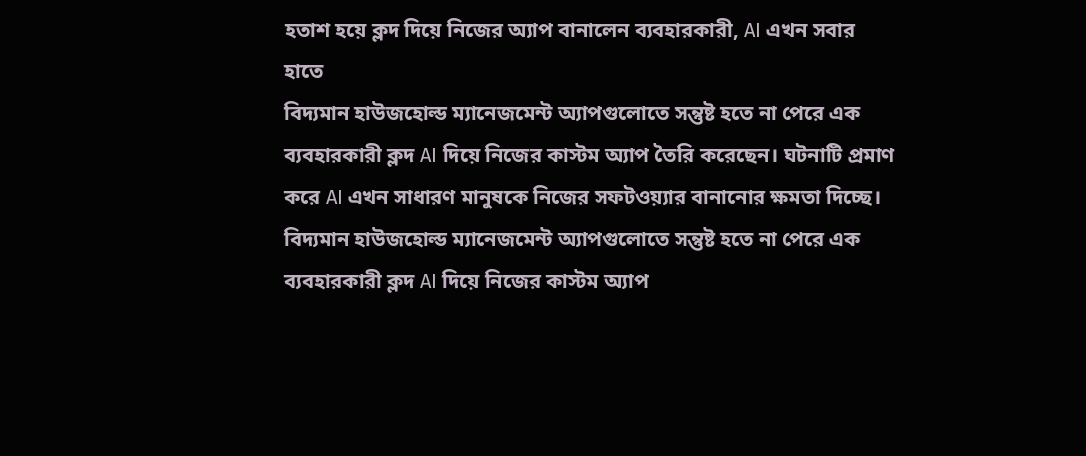হতাশ হয়ে ক্লদ দিয়ে নিজের অ্যাপ বানালেন ব্যবহারকারী, AI এখন সবার হাতে
বিদ্যমান হাউজহোল্ড ম্যানেজমেন্ট অ্যাপগুলোতে সন্তুষ্ট হতে না পেরে এক ব্যবহারকারী ক্লদ AI দিয়ে নিজের কাস্টম অ্যাপ তৈরি করেছেন। ঘটনাটি প্রমাণ করে AI এখন সাধারণ মানুষকে নিজের সফটওয়্যার বানানোর ক্ষমতা দিচ্ছে।
বিদ্যমান হাউজহোল্ড ম্যানেজমেন্ট অ্যাপগুলোতে সন্তুষ্ট হতে না পেরে এক ব্যবহারকারী ক্লদ AI দিয়ে নিজের কাস্টম অ্যাপ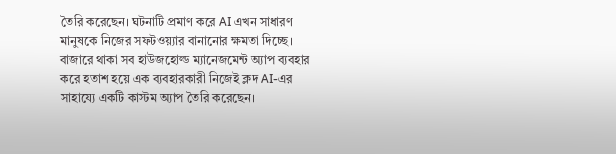তৈরি করেছেন। ঘটনাটি প্রমাণ করে AI এখন সাধারণ মানুষকে নিজের সফটওয়্যার বানানোর ক্ষমতা দিচ্ছে।
বাজারে থাকা সব হাউজহোল্ড ম্যানেজমেন্ট অ্যাপ ব্যবহার করে হতাশ হয়ে এক ব্যবহারকারী নিজেই ক্লদ AI-এর সাহায্যে একটি কাস্টম অ্যাপ তৈরি করেছেন।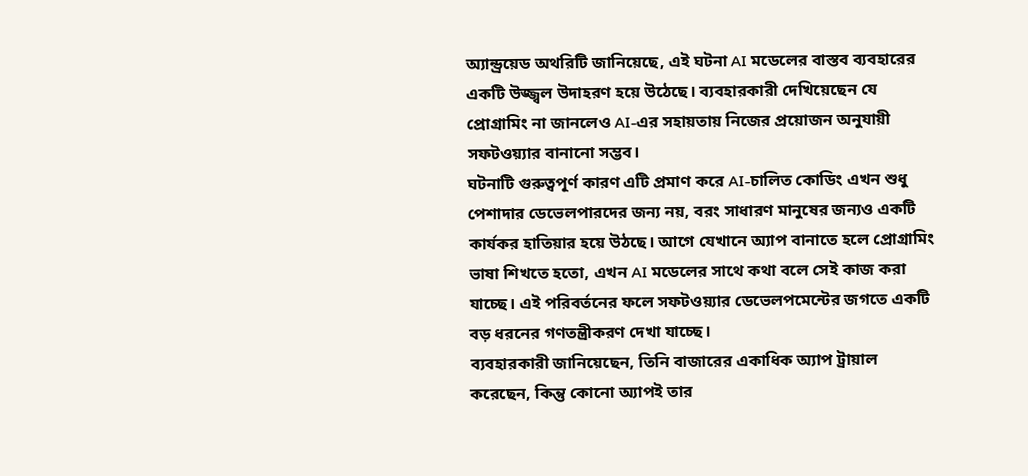অ্যান্ড্রয়েড অথরিটি জানিয়েছে, এই ঘটনা AI মডেলের বাস্তব ব্যবহারের একটি উজ্জ্বল উদাহরণ হয়ে উঠেছে। ব্যবহারকারী দেখিয়েছেন যে প্রোগ্রামিং না জানলেও AI-এর সহায়তায় নিজের প্রয়োজন অনুযায়ী সফটওয়্যার বানানো সম্ভব।
ঘটনাটি গুরুত্বপূর্ণ কারণ এটি প্রমাণ করে AI-চালিত কোডিং এখন শুধু পেশাদার ডেভেলপারদের জন্য নয়, বরং সাধারণ মানুষের জন্যও একটি কার্যকর হাতিয়ার হয়ে উঠছে। আগে যেখানে অ্যাপ বানাতে হলে প্রোগ্রামিং ভাষা শিখতে হতো, এখন AI মডেলের সাথে কথা বলে সেই কাজ করা যাচ্ছে। এই পরিবর্তনের ফলে সফটওয়্যার ডেভেলপমেন্টের জগতে একটি বড় ধরনের গণতন্ত্রীকরণ দেখা যাচ্ছে।
ব্যবহারকারী জানিয়েছেন, তিনি বাজারের একাধিক অ্যাপ ট্রায়াল করেছেন, কিন্তু কোনো অ্যাপই তার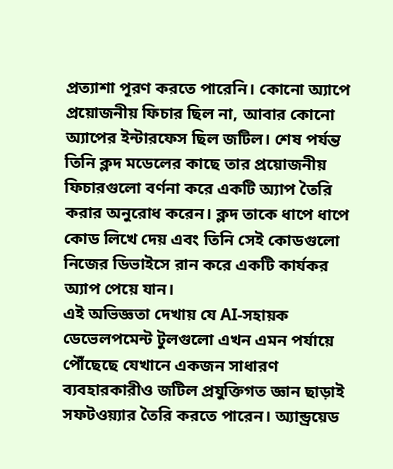প্রত্যাশা পূরণ করতে পারেনি। কোনো অ্যাপে প্রয়োজনীয় ফিচার ছিল না, আবার কোনো অ্যাপের ইন্টারফেস ছিল জটিল। শেষ পর্যন্ত তিনি ক্লদ মডেলের কাছে তার প্রয়োজনীয় ফিচারগুলো বর্ণনা করে একটি অ্যাপ তৈরি করার অনুরোধ করেন। ক্লদ তাকে ধাপে ধাপে কোড লিখে দেয় এবং তিনি সেই কোডগুলো নিজের ডিভাইসে রান করে একটি কার্যকর অ্যাপ পেয়ে যান।
এই অভিজ্ঞতা দেখায় যে AI-সহায়ক ডেভেলপমেন্ট টুলগুলো এখন এমন পর্যায়ে পৌঁছেছে যেখানে একজন সাধারণ ব্যবহারকারীও জটিল প্রযুক্তিগত জ্ঞান ছাড়াই সফটওয়্যার তৈরি করতে পারেন। অ্যান্ড্রয়েড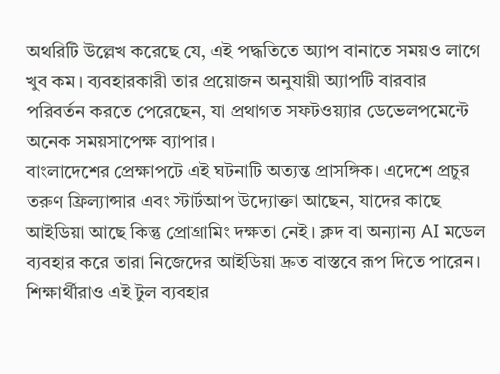অথরিটি উল্লেখ করেছে যে, এই পদ্ধতিতে অ্যাপ বানাতে সময়ও লাগে খুব কম। ব্যবহারকারী তার প্রয়োজন অনুযায়ী অ্যাপটি বারবার পরিবর্তন করতে পেরেছেন, যা প্রথাগত সফটওয়্যার ডেভেলপমেন্টে অনেক সময়সাপেক্ষ ব্যাপার।
বাংলাদেশের প্রেক্ষাপটে এই ঘটনাটি অত্যন্ত প্রাসঙ্গিক। এদেশে প্রচুর তরুণ ফ্রিল্যান্সার এবং স্টার্টআপ উদ্যোক্তা আছেন, যাদের কাছে আইডিয়া আছে কিন্তু প্রোগ্রামিং দক্ষতা নেই। ক্লদ বা অন্যান্য AI মডেল ব্যবহার করে তারা নিজেদের আইডিয়া দ্রুত বাস্তবে রূপ দিতে পারেন। শিক্ষার্থীরাও এই টুল ব্যবহার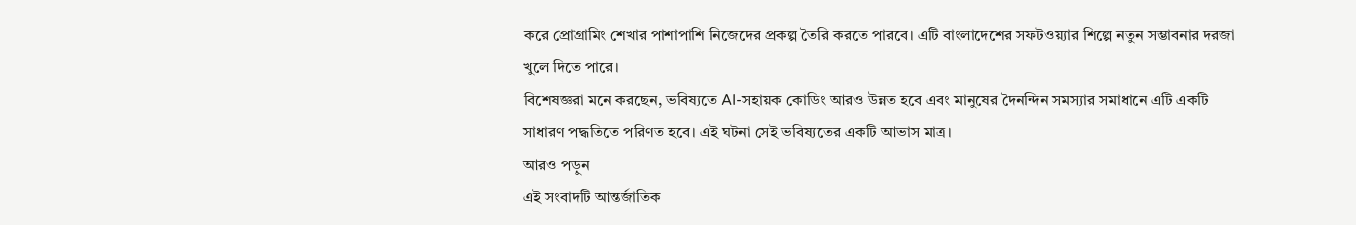করে প্রোগ্রামিং শেখার পাশাপাশি নিজেদের প্রকল্প তৈরি করতে পারবে। এটি বাংলাদেশের সফটওয়্যার শিল্পে নতুন সম্ভাবনার দরজা খুলে দিতে পারে।
বিশেষজ্ঞরা মনে করছেন, ভবিষ্যতে AI-সহায়ক কোডিং আরও উন্নত হবে এবং মানুষের দৈনন্দিন সমস্যার সমাধানে এটি একটি সাধারণ পদ্ধতিতে পরিণত হবে। এই ঘটনা সেই ভবিষ্যতের একটি আভাস মাত্র।
আরও পড়ুন
এই সংবাদটি আন্তর্জাতিক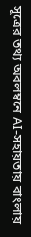সূত্রের তথ্য অবলম্বনে AI-সহায়তায় বাংলায়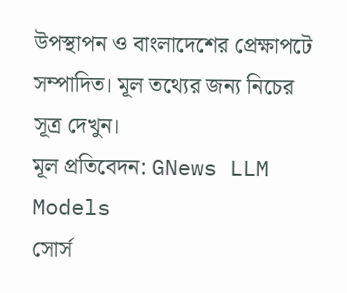উপস্থাপন ও বাংলাদেশের প্রেক্ষাপটে সম্পাদিত। মূল তথ্যের জন্য নিচের সূত্র দেখুন।
মূল প্রতিবেদন: GNews LLM Models
সোর্স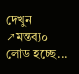দেখুন ↗মন্তব্য০
লোড হচ্ছে...